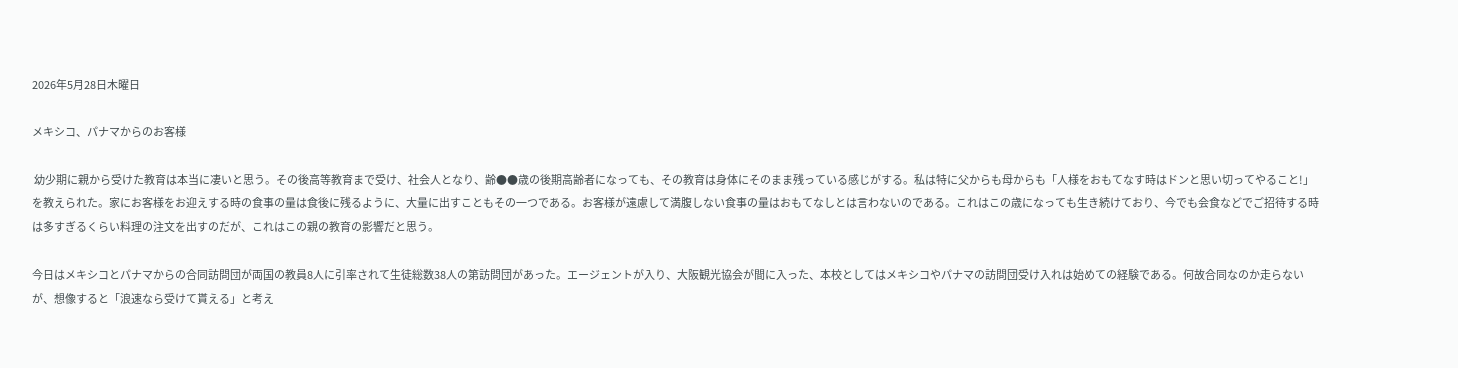2026年5月28日木曜日

メキシコ、パナマからのお客様

 幼少期に親から受けた教育は本当に凄いと思う。その後高等教育まで受け、社会人となり、齢●●歳の後期高齢者になっても、その教育は身体にそのまま残っている感じがする。私は特に父からも母からも「人様をおもてなす時はドンと思い切ってやること!」を教えられた。家にお客様をお迎えする時の食事の量は食後に残るように、大量に出すこともその一つである。お客様が遠慮して満腹しない食事の量はおもてなしとは言わないのである。これはこの歳になっても生き続けており、今でも会食などでご招待する時は多すぎるくらい料理の注文を出すのだが、これはこの親の教育の影響だと思う。

今日はメキシコとパナマからの合同訪問団が両国の教員8人に引率されて生徒総数38人の第訪問団があった。エージェントが入り、大阪観光協会が間に入った、本校としてはメキシコやパナマの訪問団受け入れは始めての経験である。何故合同なのか走らないが、想像すると「浪速なら受けて貰える」と考え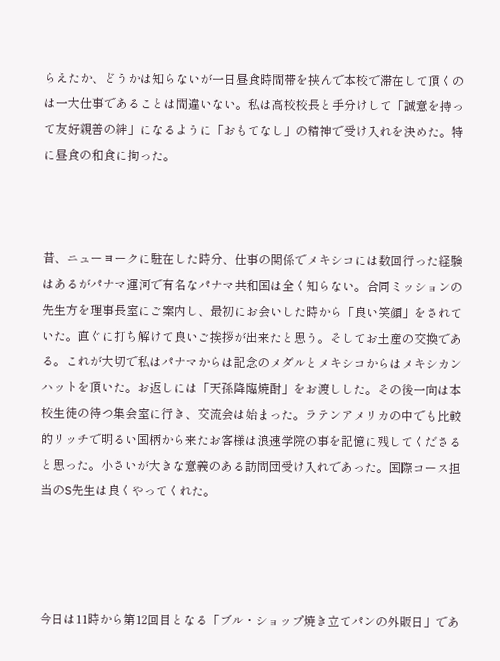らえたか、どうかは知らないが一日昼食時間帯を挟んで本校で滞在して頂くのは一大仕事であることは間違いない。私は高校校長と手分けして「誠意を持って友好親善の絆」になるように「おもてなし」の精神で受け入れを決めた。特に昼食の和食に拘った。



昔、ニューヨークに駐在した時分、仕事の関係でメキシコには数回行った経験はあるがパナマ運河で有名なパナマ共和国は全く知らない。合同ミッションの先生方を理事長室にご案内し、最初にお会いした時から「良い笑顔」をされていた。直ぐに打ち解けて良いご挨拶が出来たと思う。そしてお土産の交換である。これが大切で私はパナマからは記念のメダルとメキシコからはメキシカンハットを頂いた。お返しには「天孫降臨焼酎」をお渡しした。その後一向は本校生徒の待つ集会室に行き、交流会は始まった。ラテンアメリカの中でも比較的リッチで明るい国柄から来たお客様は浪速学院の事を記憶に残してくださると思った。小さいが大きな意義のある訪問団受け入れであった。国際コース担当のS先生は良くやってくれた。




今日は11時から第12回目となる「ブル・ショップ焼き立てパンの外販日」であ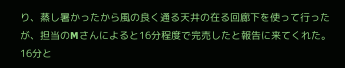り、蒸し暑かったから風の良く通る天井の在る回廊下を使って行ったが、担当のMさんによると16分程度で完売したと報告に来てくれた。16分と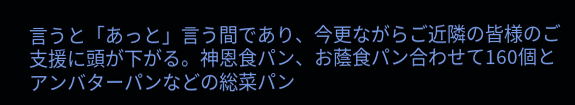言うと「あっと」言う間であり、今更ながらご近隣の皆様のご支援に頭が下がる。神恩食パン、お蔭食パン合わせて160個とアンバターパンなどの総菜パン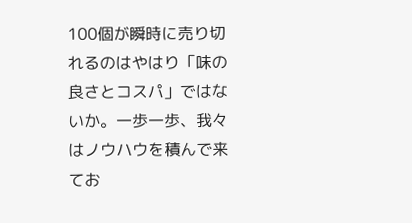100個が瞬時に売り切れるのはやはり「味の良さとコスパ」ではないか。一歩一歩、我々はノウハウを積んで来てお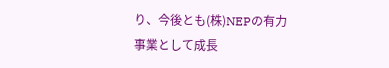り、今後とも(株)NEPの有力事業として成長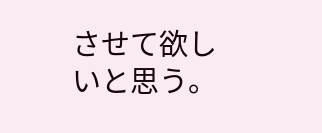させて欲しいと思う。